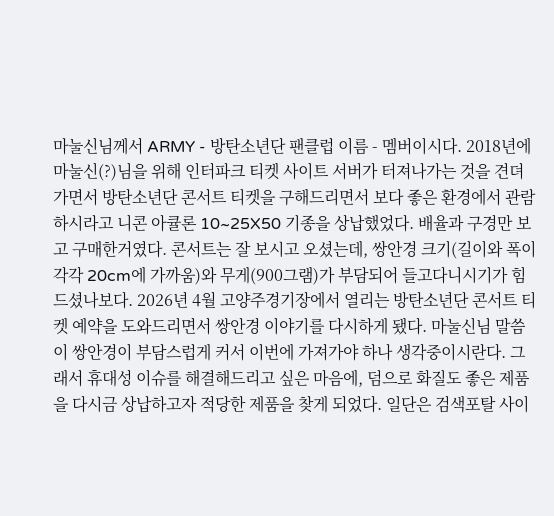마눌신님께서 ARMY - 방탄소년단 팬클럽 이름 - 멤버이시다. 2018년에 마눌신(?)님을 위해 인터파크 티켓 사이트 서버가 터져나가는 것을 견뎌가면서 방탄소년단 콘서트 티켓을 구해드리면서 보다 좋은 환경에서 관람하시라고 니콘 아큘론 10~25X50 기종을 상납했었다. 배율과 구경만 보고 구매한거였다. 콘서트는 잘 보시고 오셨는데, 쌍안경 크기(길이와 폭이 각각 20cm에 가까움)와 무게(900그램)가 부담되어 들고다니시기가 힘드셨나보다. 2026년 4월 고양주경기장에서 열리는 방탄소년단 콘서트 티켓 예약을 도와드리면서 쌍안경 이야기를 다시하게 됐다. 마눌신님 말씀이 쌍안경이 부담스럽게 커서 이번에 가져가야 하나 생각중이시란다. 그래서 휴대성 이슈를 해결해드리고 싶은 마음에, 덤으로 화질도 좋은 제품을 다시금 상납하고자 적당한 제품을 찾게 되었다. 일단은 검색포탈 사이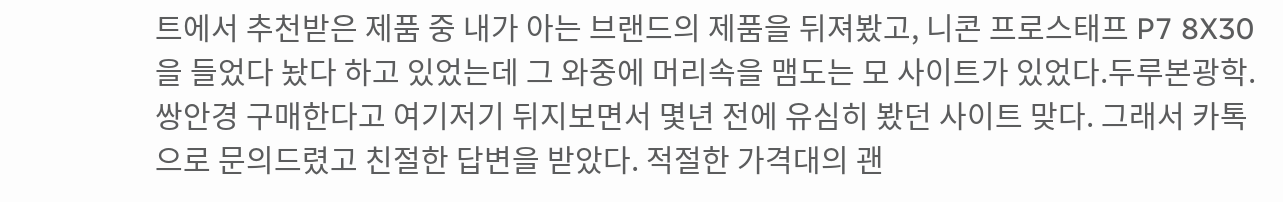트에서 추천받은 제품 중 내가 아는 브랜드의 제품을 뒤져봤고, 니콘 프로스태프 P7 8X30을 들었다 놨다 하고 있었는데 그 와중에 머리속을 맴도는 모 사이트가 있었다.두루본광학.쌍안경 구매한다고 여기저기 뒤지보면서 몇년 전에 유심히 봤던 사이트 맞다. 그래서 카톡으로 문의드렸고 친절한 답변을 받았다. 적절한 가격대의 괜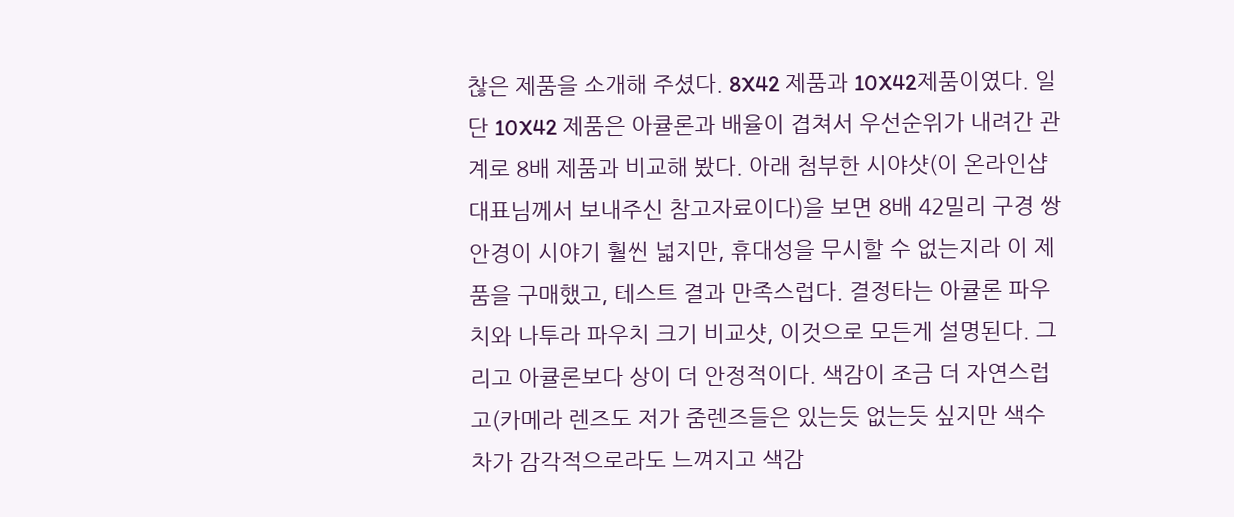찮은 제품을 소개해 주셨다. 8X42 제품과 10X42제품이였다. 일단 10X42 제품은 아큘론과 배율이 겹쳐서 우선순위가 내려간 관계로 8배 제품과 비교해 봤다. 아래 첨부한 시야샷(이 온라인샵 대표님께서 보내주신 참고자료이다)을 보면 8배 42밀리 구경 쌍안경이 시야기 훨씬 넓지만, 휴대성을 무시할 수 없는지라 이 제품을 구매했고, 테스트 결과 만족스럽다. 결정타는 아큘론 파우치와 나투라 파우치 크기 비교샷, 이것으로 모든게 설명된다. 그리고 아큘론보다 상이 더 안정적이다. 색감이 조금 더 자연스럽고(카메라 렌즈도 저가 줌렌즈들은 있는듯 없는듯 싶지만 색수차가 감각적으로라도 느껴지고 색감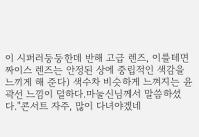이 시퍼러둥둥한데 반해 고급 렌즈, 이를테면 짜이스 렌즈는 안정된 상에 중립적인 색감을 느끼게 해 준다) 색수차 비슷하게 느껴지는 윤곽선 느낌이 덜하다.마눌신님께서 말씀하셨다."콘서트 자주, 많이 다녀야겠네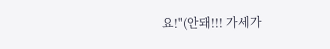요!"(안돼!!! 가세가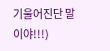기울어진단 말이야!!!)